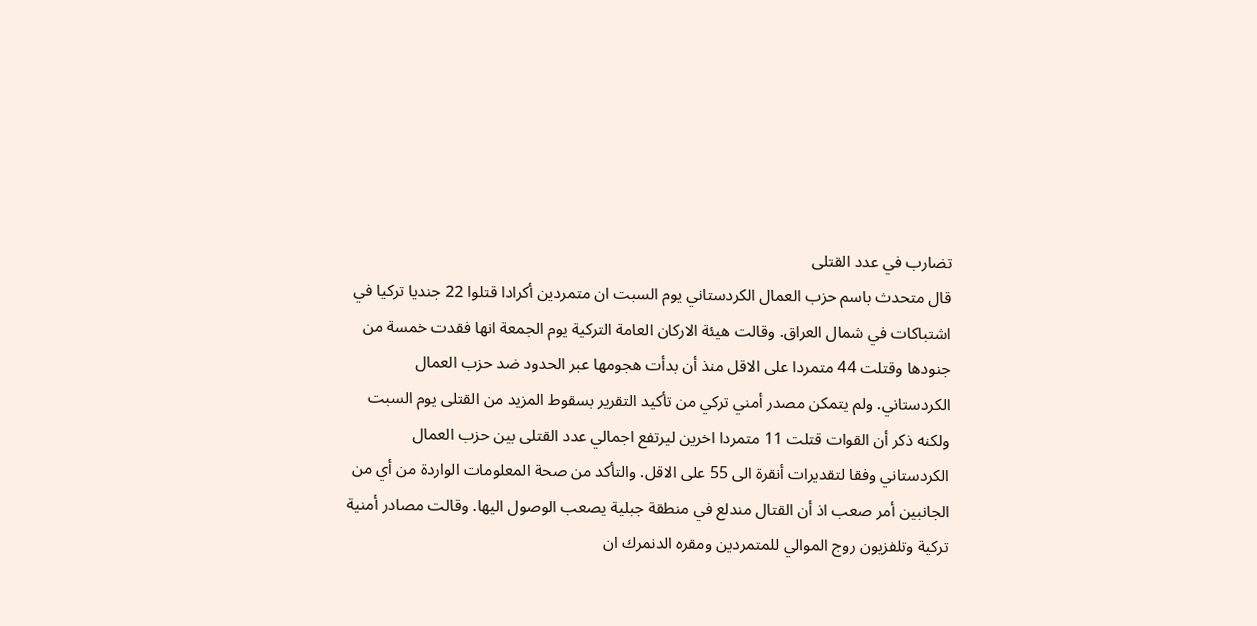تضارب في عدد القتلى
قال متحدث باسم حزب العمال الكردستاني يوم السبت ان متمردين أكرادا قتلوا 22 جنديا تركيا في اشتباكات في شمال العراق. وقالت هيئة الاركان العامة التركية يوم الجمعة انها فقدت خمسة من جنودها وقتلت 44 متمردا على الاقل منذ أن بدأت هجومها عبر الحدود ضد حزب العمال الكردستاني. ولم يتمكن مصدر أمني تركي من تأكيد التقرير بسقوط المزيد من القتلى يوم السبت ولكنه ذكر أن القوات قتلت 11 متمردا اخرين ليرتفع اجمالي عدد القتلى بين حزب العمال الكردستاني وفقا لتقديرات أنقرة الى 55 على الاقل. والتأكد من صحة المعلومات الواردة من أي من الجانبين أمر صعب اذ أن القتال مندلع في منطقة جبلية يصعب الوصول اليها. وقالت مصادر أمنية تركية وتلفزيون روج الموالي للمتمردين ومقره الدنمرك ان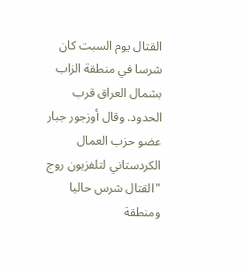القتال يوم السبت كان شرسا في منطقة الزاب بشمال العراق قرب الحدود. وقال أوزجور جبار عضو حزب العمال الكردستاني لتلفزيون روج "القتال شرس حاليا ومنطقة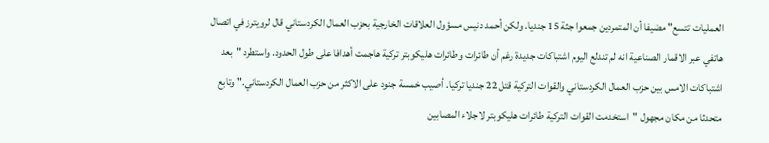العمليات تتسع" مضيفا أن المتمردين جمعوا جثة 15 جنديا. ولكن أحمد دنيس مسؤول العلاقات الخارجية بحزب العمال الكردستاني قال لرويترز في اتصال هاتفي عبر الاقمار الصناعية انه لم تندلع اليوم اشتباكات جديدة رغم أن طائرات وطائرات هليكوبتر تركية هاجمت أهدافا على طول الحدود. واستطرد "بعد اشتباكات الامس بين حزب العمال الكردستاني والقوات التركية قتل 22 جنديا تركيا. أصيب خمسة جنود على الاكثر من حزب العمال الكردستاني." وتابع متحدثا من مكان مجهول "استخدمت القوات التركية طائرات هليكوبتر لاجلاء المصابين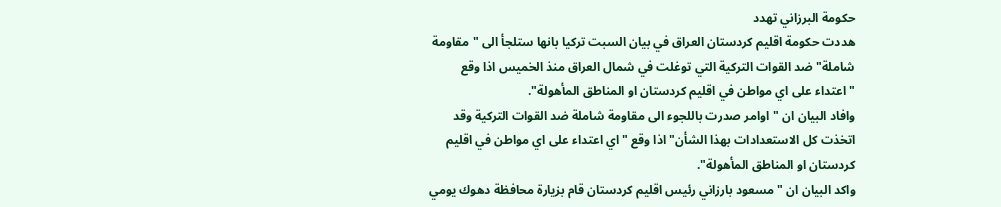حكومة البرزاني تهدد
هددت حكومة اقليم كردستان العراق في بيان السبت تركيا بانها ستلجأ الى "مقاومة شاملة" ضد القوات التركية التي توغلت في شمال العراق منذ الخميس اذا وقع "اعتداء على اي مواطن في اقليم كردستان او المناطق المأهولة".
وافاد البيان ان "اوامر صدرت باللجوء الى مقاومة شاملة ضد القوات التركية وقد اتخذت كل الاستعدادات بهذا الشأن" اذا وقع "اي اعتداء على اي مواطن في اقليم كردستان او المناطق المأهولة".
واكد البيان ان "مسعود بارزاني رئيس اقليم كردستان قام بزيارة محافظة دهوك يومي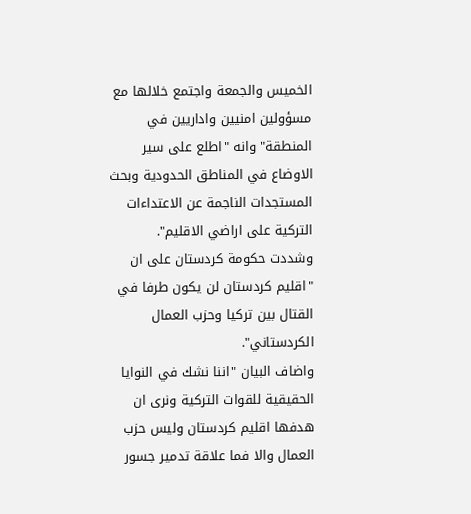الخميس والجمعة واجتمع خلالها مع مسؤولين امنيين واداريين في المنطقة" وانه "اطلع على سير الاوضاع في المناطق الحدودية وبحث المستجدات الناجمة عن الاعتداءات التركية على اراضي الاقليم".
وشددت حكومة كردستان على ان "اقليم كردستان لن يكون طرفا في القتال بين تركيا وحزب العمال الكردستاني".
واضاف البيان "اننا نشك في النوايا الحقيقية للقوات التركية ونرى ان هدفها اقليم كردستان وليس حزب العمال والا فما علاقة تدمير جسور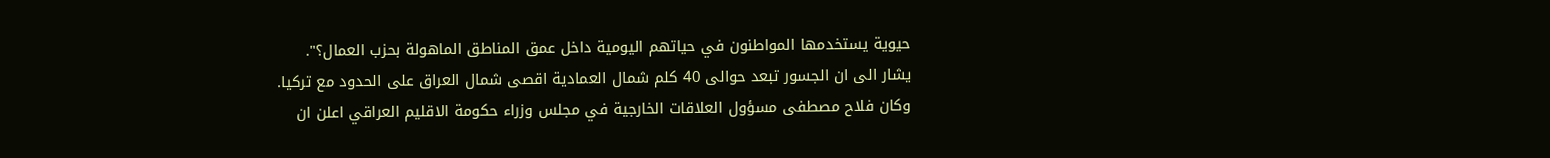حيوية يستخدمها المواطنون في حياتهم اليومية داخل عمق المناطق الماهولة بحزب العمال؟".
يشار الى ان الجسور تبعد حوالى 40 كلم شمال العمادية اقصى شمال العراق على الحدود مع تركيا.
وكان فلاح مصطفى مسؤول العلاقات الخارجية في مجلس وزراء حكومة الاقليم العراقي اعلن ان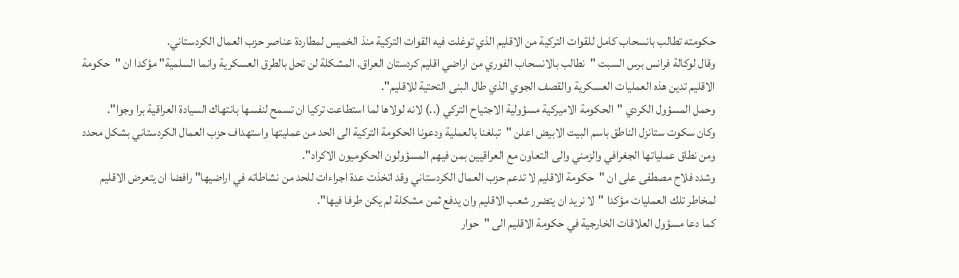حكومته تطالب بانسحاب كامل للقوات التركية من الاقليم الذي توغلت فيه القوات التركية منذ الخميس لمطاردة عناصر حزب العمال الكردستاني.
وقال لوكالة فرانس برس السبت "نطالب بالانسحاب الفوري من اراضي اقليم كردستان العراق. المشكلة لن تحل بالطرق العسكرية وانما السلمية" مؤكدا ان "حكومة الاقليم تدين هذه العمليات العسكرية والقصف الجوي الذي طال البنى التحتية للاقليم".
وحمل المسؤول الكردي "الحكومة الاميركية مسؤولية الاجتياح التركي (..) لانه لولاها لما استطاعت تركيا ان تسمح لنفسها بانتهاك السيادة العراقية برا وجوا".
وكان سكوت ستانزل الناطق باسم البيت الابيض اعلن "تبلغنا بالعملية ودعونا الحكومة التركية الى الحد من عمليتها واستهداف حزب العمال الكردستاني بشكل محدد ومن نطاق عملياتها الجغرافي والزمني والى التعاون مع العراقيين بمن فيهم المسؤولون الحكوميون الاكراد".
وشدد فلاح مصطفى على ان "حكومة الاقليم لا تدعم حزب العمال الكردستاني وقد اتخذت عدة اجراءات للحد من نشاطاته في اراضيها" رافضا ان يتعرض الاقليم لمخاطر تلك العمليات مؤكدا "لا نريد ان يتضرر شعب الاقليم وان يدفع ثمن مشكلة لم يكن طرفا فيها".
كما دعا مسؤول العلاقات الخارجية في حكومة الاقليم الى "حوار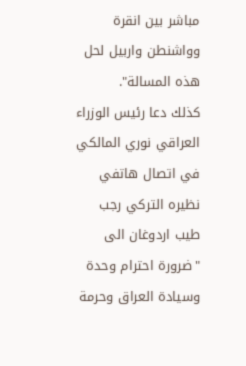مباشر بين انقرة وواشنطن واربيل لحل هذه المسالة".
كذلك دعا رئيس الوزراء العراقي نوري المالكي في اتصال هاتفي نظيره التركي رجب طيب اردوغان الى "ضرورة احترام وحدة وسيادة العراق وحرمة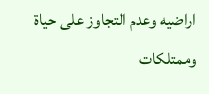اراضيه وعدم التجاوز على حياة وممتلكات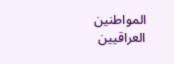المواطنين العراقيين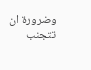وضرورة ان تتجنب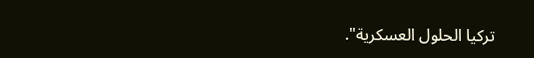تركيا الحلول العسكرية".